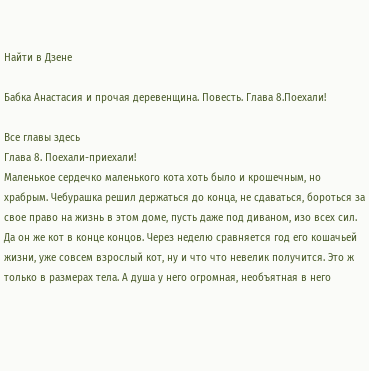Найти в Дзене

Бабка Анастасия и прочая деревенщина. Повесть. Глава 8.Поехали!

Все главы здесь
Глава 8. Поехали-приехали!
Маленькое сердечко маленького кота хоть было и крошечным, но храбрым. Чебурашка решил держаться до конца, не сдаваться, бороться за свое право на жизнь в этом доме, пусть даже под диваном, изо всех сил. Да он же кот в конце концов. Через неделю сравняется год его кошачьей жизни, уже совсем взрослый кот, ну и что что невелик получится. Это ж только в размерах тела. А душа у него огромная, необъятная в него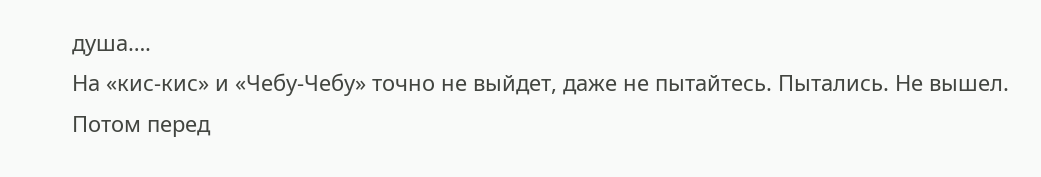душа….
На «кис-кис» и «Чебу-Чебу» точно не выйдет, даже не пытайтесь. Пытались. Не вышел.
Потом перед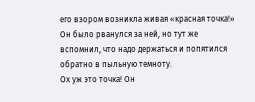его взором возникла живая «красная точка!» Он было рванулся за ней, но тут же вспомнил, что надо держаться и попятился обратно в пыльную темноту.
Ох уж это точка! Он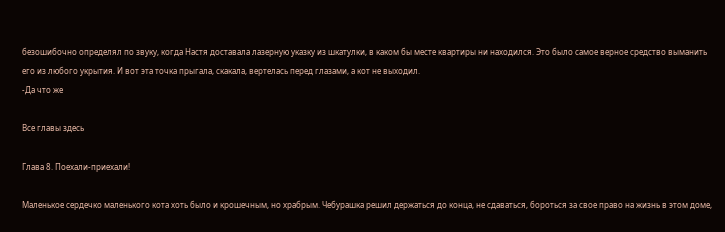безошибочно определял по звуку, когда Настя доставала лазерную указку из шкатулки, в каком бы месте квартиры ни находился. Это было самое верное средство выманить его из любого укрытия. И вот эта точка прыгала, скакала, вертелась перед глазами, а кот не выходил.
-Да что же

Все главы здесь

Глава 8. Поехали-приехали!

Маленькое сердечко маленького кота хоть было и крошечным, но храбрым. Чебурашка решил держаться до конца, не сдаваться, бороться за свое право на жизнь в этом доме,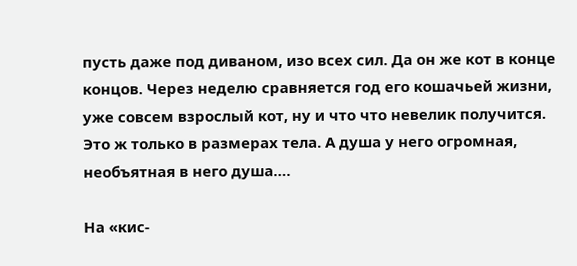пусть даже под диваном, изо всех сил. Да он же кот в конце концов. Через неделю сравняется год его кошачьей жизни, уже совсем взрослый кот, ну и что что невелик получится. Это ж только в размерах тела. А душа у него огромная, необъятная в него душа….

На «кис-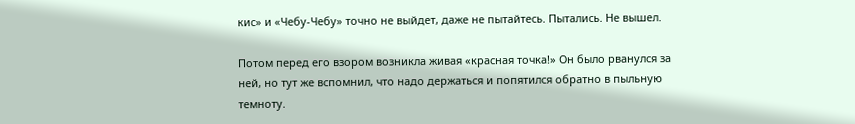кис» и «Чебу-Чебу» точно не выйдет, даже не пытайтесь. Пытались. Не вышел.

Потом перед его взором возникла живая «красная точка!» Он было рванулся за ней, но тут же вспомнил, что надо держаться и попятился обратно в пыльную темноту.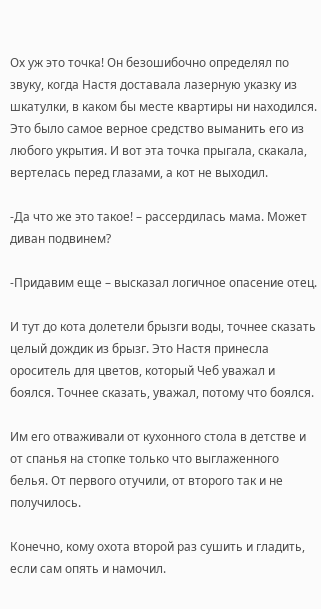Ох уж это точка! Он безошибочно определял по звуку, когда Настя доставала лазерную указку из шкатулки, в каком бы месте квартиры ни находился. Это было самое верное средство выманить его из любого укрытия. И вот эта точка прыгала, скакала, вертелась перед глазами, а кот не выходил.

-Да что же это такое! – рассердилась мама. Может диван подвинем?

-Придавим еще – высказал логичное опасение отец.

И тут до кота долетели брызги воды, точнее сказать целый дождик из брызг. Это Настя принесла ороситель для цветов, который Чеб уважал и боялся. Точнее сказать, уважал, потому что боялся.

Им его отваживали от кухонного стола в детстве и от спанья на стопке только что выглаженного белья. От первого отучили, от второго так и не получилось.

Конечно, кому охота второй раз сушить и гладить, если сам опять и намочил.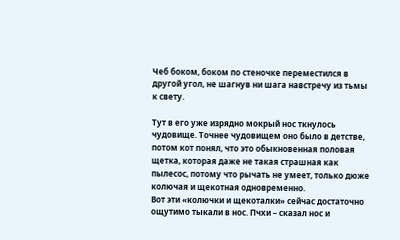Чеб боком, боком по стеночке переместился в другой угол, не шагнув ни шага навстречу из тьмы к свету.

Тут в его уже изрядно мокрый нос ткнулось чудовище. Точнее чудовищем оно было в детстве, потом кот понял, что это обыкновенная половая щетка, которая даже не такая страшная как пылесос, потому что рычать не умеет, только дюже колючая и щекотная одновременно.
Вот эти «колючки и щекоталки» сейчас достаточно ощутимо тыкали в нос. Пчхи – сказал нос и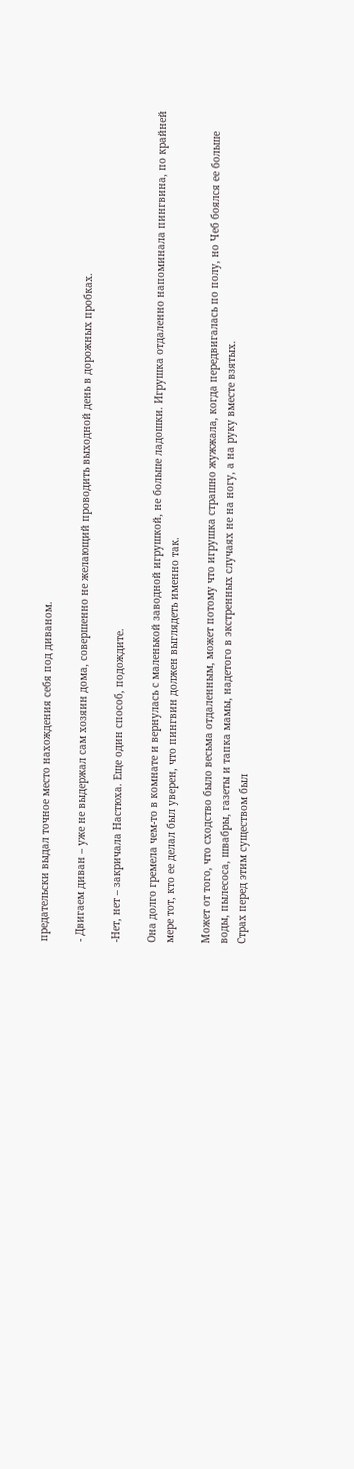предательски выдал точное место нахождения себя под диваном.

- Двигаем диван – уже не выдержал сам хозяин дома, совершенно не желающий проводить выходной день в дорожных пробках.

-Нет, нет – закричала Настюха. Еще один способ, подождите.

Она долго гремела чем-то в комнате и вернулась с маленькой заводной игрушкой, не больше ладошки. Игрушка отдаленно напоминала пингвина, по крайней мере тот, кто ее делал был уверен, что пингвин должен выглядеть именно так.

Может от того, что сходство было весьма отдаленным, может потому что игрушка страшно жужжала, когда передвигалась по полу, но Чеб боялся ее больше воды, пылесоса, швабры, газеты и тапка мамы, надетого в экстренных случаях не на ногу, а на руку вместе взятых.
Страх перед этим существом был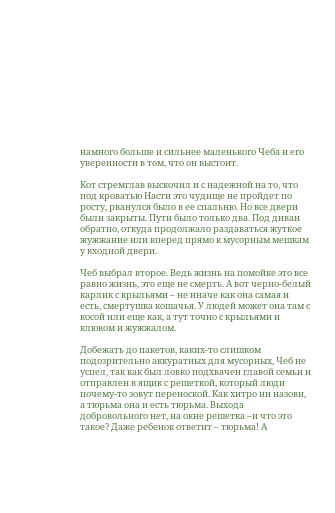намного больше и сильнее маленького Чеба и его уверенности в том, что он выстоит.

Кот стремглав выскочил и с надежной на то, что под кроватью Насти это чудище не пройдет по росту, рванулся было в ее спальню. Но все двери были закрыты. Пути было только два. Под диван обратно, откуда продолжало раздаваться жуткое жужжание или вперед прямо к мусорным мешкам у входной двери.

Чеб выбрал второе. Ведь жизнь на помойке это все равно жизнь, это еще не смерть. А вот черно-белый карлик с крыльями – не иначе как она самая и есть, смертушка кошачья. У людей может она там с косой или еще как, а тут точно с крыльями и клювом и жужжалом.

Добежать до пакетов, каких-то слишком подозрительно аккуратных для мусорных, Чеб не успел, так как был ловко подхвачен главой семьи и отправлен в ящик с решеткой, который люди почему-то зовут переноской. Как хитро ни назови, а тюрьма она и есть тюрьма. Выхода добровольного нет, на окне решетка –и что это такое? Даже ребенок ответит – тюрьма! А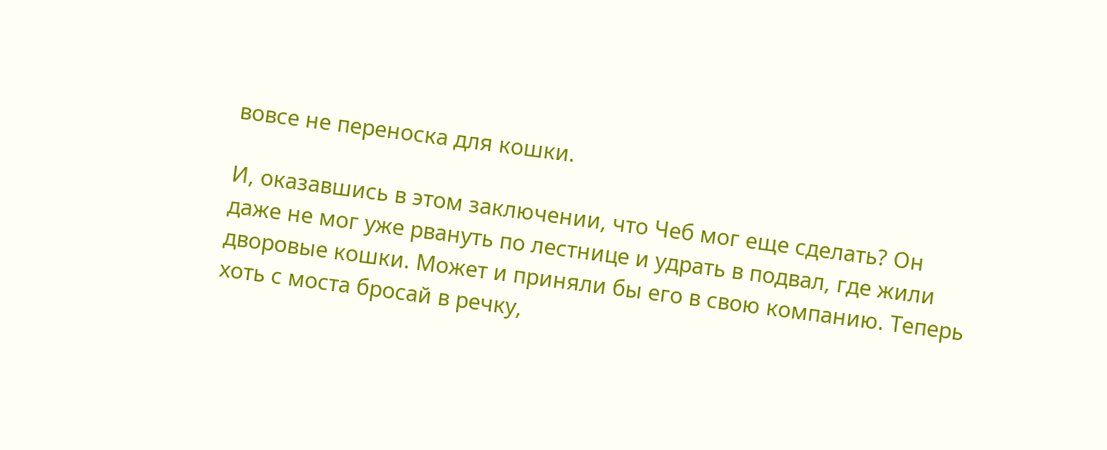вовсе не переноска для кошки.

И, оказавшись в этом заключении, что Чеб мог еще сделать? Он даже не мог уже рвануть по лестнице и удрать в подвал, где жили дворовые кошки. Может и приняли бы его в свою компанию. Теперь хоть с моста бросай в речку,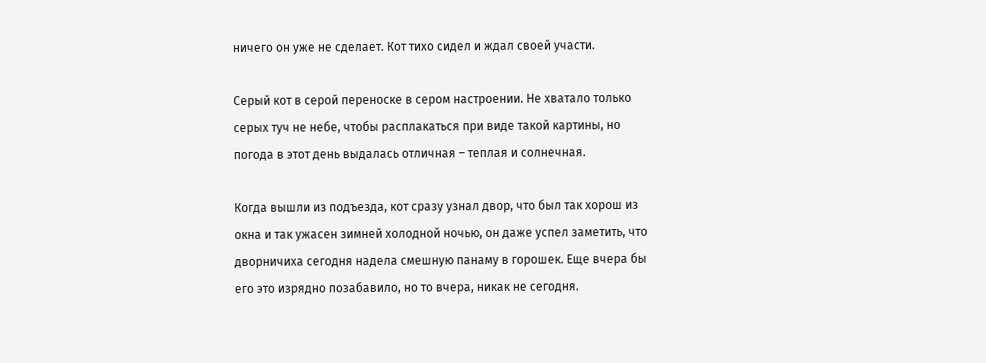ничего он уже не сделает. Кот тихо сидел и ждал своей участи.

Серый кот в серой переноске в сером настроении. Не хватало только серых туч не небе, чтобы расплакаться при виде такой картины, но погода в этот день выдалась отличная – теплая и солнечная.

Когда вышли из подъезда, кот сразу узнал двор, что был так хорош из окна и так ужасен зимней холодной ночью, он даже успел заметить, что дворничиха сегодня надела смешную панаму в горошек. Еще вчера бы его это изрядно позабавило, но то вчера, никак не сегодня.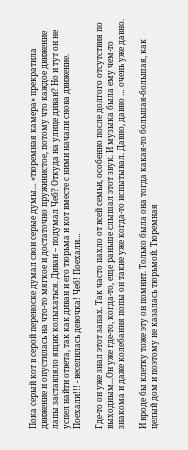Пока серый кот в серой переноске думал свои серые думы… «тюремная камера» прекратила движение и опустилась на что-то мягкое и достаточно пружинистое, потому что каждое движение лапы заставляло ящик колыхаться. Диван – подумал Чеб? Откуда на улице диван? Но и тут он не успел найти ответа, так как диван и его тюрьма и кот вместе с ними начали снова движение. Поехали!!! - веселилась девочка! Чеб! Поехали…

Где-то он уже знал этот запах. Так часто пахло от всей семьи, особенно после долгого отсутствия по выходным...Он уже где-то, когда-то, еще раньше слышал этот звук. И музыка была ему чем-то знакома и даже колебания попы он такие уже когда-то испытывал. Давно, давно … очень уже давно.

И вроде бы клетку тоже эту он помнит. Только была она тогда какая-то большая-большая, как целый дом и поэтому не казалась тюрьмой. Тюремная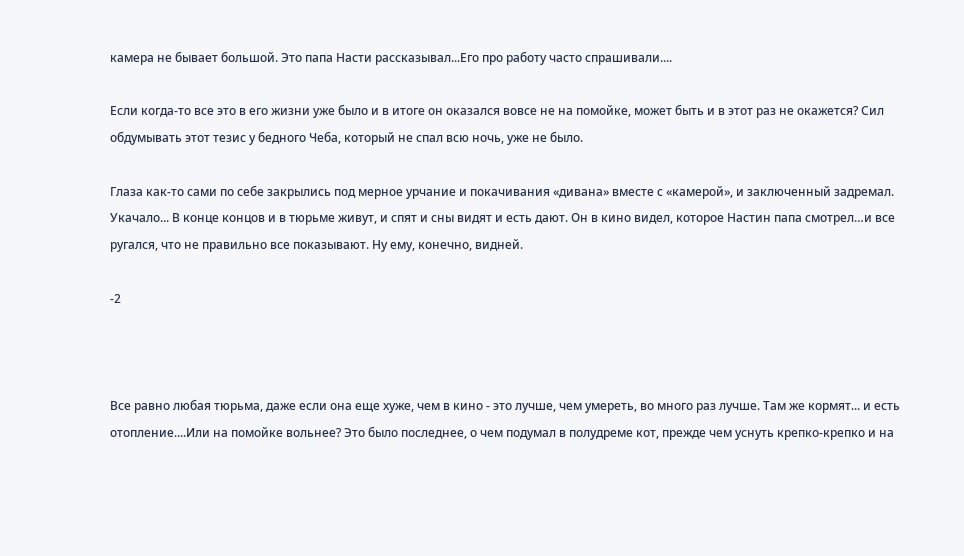камера не бывает большой. Это папа Насти рассказывал...Его про работу часто спрашивали....

Если когда-то все это в его жизни уже было и в итоге он оказался вовсе не на помойке, может быть и в этот раз не окажется? Сил обдумывать этот тезис у бедного Чеба, который не спал всю ночь, уже не было.

Глаза как-то сами по себе закрылись под мерное урчание и покачивания «дивана» вместе с «камерой», и заключенный задремал. Укачало... В конце концов и в тюрьме живут, и спят и сны видят и есть дают. Он в кино видел, которое Настин папа смотрел…и все ругался, что не правильно все показывают. Ну ему, конечно, видней.

-2



Все равно любая тюрьма, даже если она еще хуже, чем в кино - это лучше, чем умереть, во много раз лучше. Там же кормят... и есть отопление....Или на помойке вольнее? Это было последнее, о чем подумал в полудреме кот, прежде чем уснуть крепко-крепко и на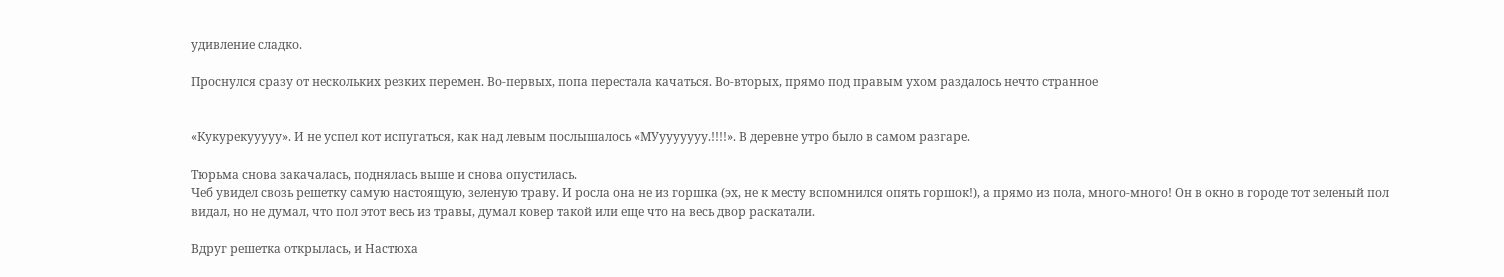удивление сладко.

Проснулся сразу от нескольких резких перемен. Во-первых, попа перестала качаться. Во-вторых, прямо под правым ухом раздалось нечто странное


«Кукурекууууу». И не успел кот испугаться, как над левым послышалось «МУууууууу.!!!!». В деревне утро было в самом разгаре.

Тюрьма снова закачалась, поднялась выше и снова опустилась.
Чеб увидел свозь решетку самую настоящую, зеленую траву. И росла она не из горшка (эх, не к месту вспомнился опять горшок!), а прямо из пола, много-много! Он в окно в городе тот зеленый пол видал, но не думал, что пол этот весь из травы, думал ковер такой или еще что на весь двор раскатали.

Вдруг решетка открылась, и Настюха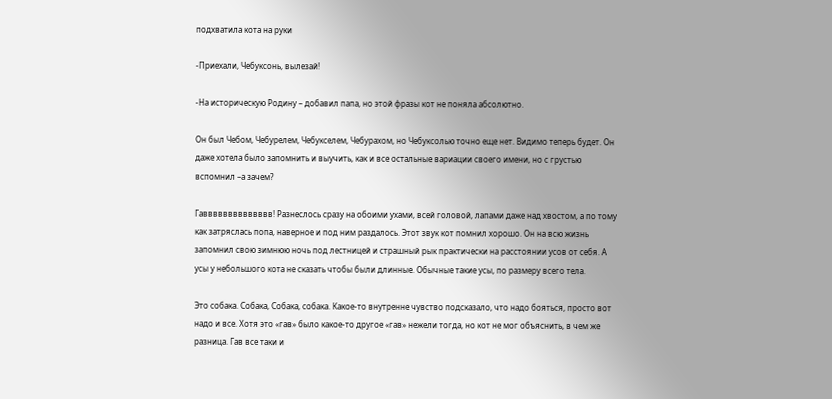подхватила кота на руки

-Приехали, Чебуксонь, вылезай!

-На историческую Родину – добавил папа, но этой фразы кот не поняла абсолютно.

Он был Чебом, Чебурелем, Чебукселем, Чебурахом, но Чебуксолью точно еще нет. Видимо теперь будет. Он даже хотела было запомнить и выучить, как и все остальные вариации своего имени, но с грустью вспомнил –а зачем?

Гавввввввввввввв! Разнеслось сразу на обоими ухами, всей головой, лапами даже над хвостом, а по тому как затряслась попа, наверное и под ним раздалось. Этот звук кот помнил хорошо. Он на всю жизнь запомнил свою зимнюю ночь под лестницей и страшный рык практически на расстоянии усов от себя. А усы у небольшого кота не сказать чтобы были длинные. Обычные такие усы, по размеру всего тела.

Это собака. Собака, Собака, собака. Какое-то внутренне чувство подсказало, что надо бояться, просто вот надо и все. Хотя это «гав» было какое-то другое «гав» нежели тогда, но кот не мог объяснить, в чем же разница. Гав все таки и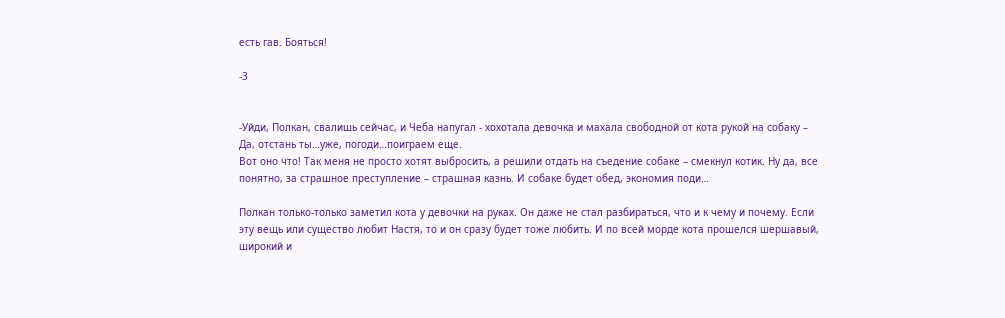есть гав. Бояться!

-3


-Уйди, Полкан, свалишь сейчас, и Чеба напугал - хохотала девочка и махала свободной от кота рукой на собаку – Да, отстань ты…уже, погоди…поиграем еще.
Вот оно что! Так меня не просто хотят выбросить, а решили отдать на съедение собаке – смекнул котик. Ну да, все понятно, за страшное преступление – страшная казнь. И собаке будет обед, экономия поди…

Полкан только-только заметил кота у девочки на руках. Он даже не стал разбираться, что и к чему и почему. Если эту вещь или существо любит Настя, то и он сразу будет тоже любить. И по всей морде кота прошелся шершавый, широкий и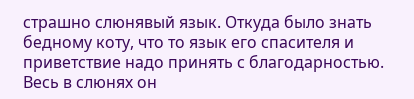страшно слюнявый язык. Откуда было знать бедному коту, что то язык его спасителя и приветствие надо принять с благодарностью. Весь в слюнях он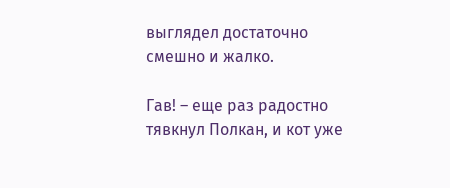выглядел достаточно смешно и жалко.

Гав! – еще раз радостно тявкнул Полкан, и кот уже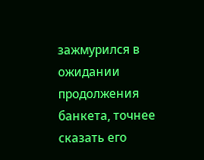зажмурился в ожидании продолжения банкета, точнее сказать его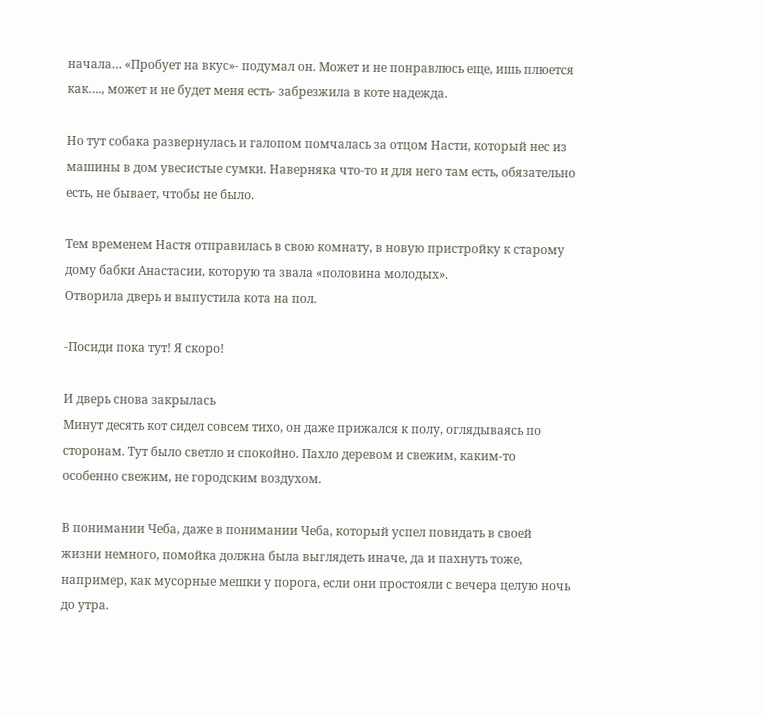начала… «Пробует на вкус»- подумал он. Может и не понравлюсь еще, ишь плюется как…., может и не будет меня есть- забрезжила в коте надежда.

Но тут собака развернулась и галопом помчалась за отцом Насти, который нес из машины в дом увесистые сумки. Наверняка что-то и для него там есть, обязательно есть, не бывает, чтобы не было.

Тем временем Настя отправилась в свою комнату, в новую пристройку к старому дому бабки Анастасии, которую та звала «половина молодых».
Отворила дверь и выпустила кота на пол.

-Посиди пока тут! Я скоро!

И дверь снова закрылась
Минут десять кот сидел совсем тихо, он даже прижался к полу, оглядываясь по сторонам. Тут было светло и спокойно. Пахло деревом и свежим, каким-то особенно свежим, не городским воздухом.

В понимании Чеба, даже в понимании Чеба, который успел повидать в своей жизни немного, помойка должна была выглядеть иначе, да и пахнуть тоже, например, как мусорные мешки у порога, если они простояли с вечера целую ночь до утра.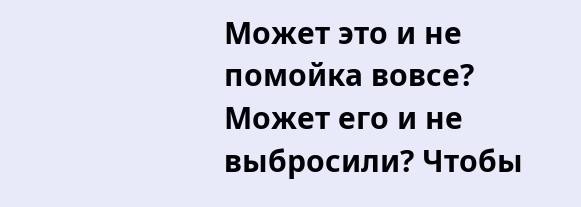Может это и не помойка вовсе? Может его и не выбросили? Чтобы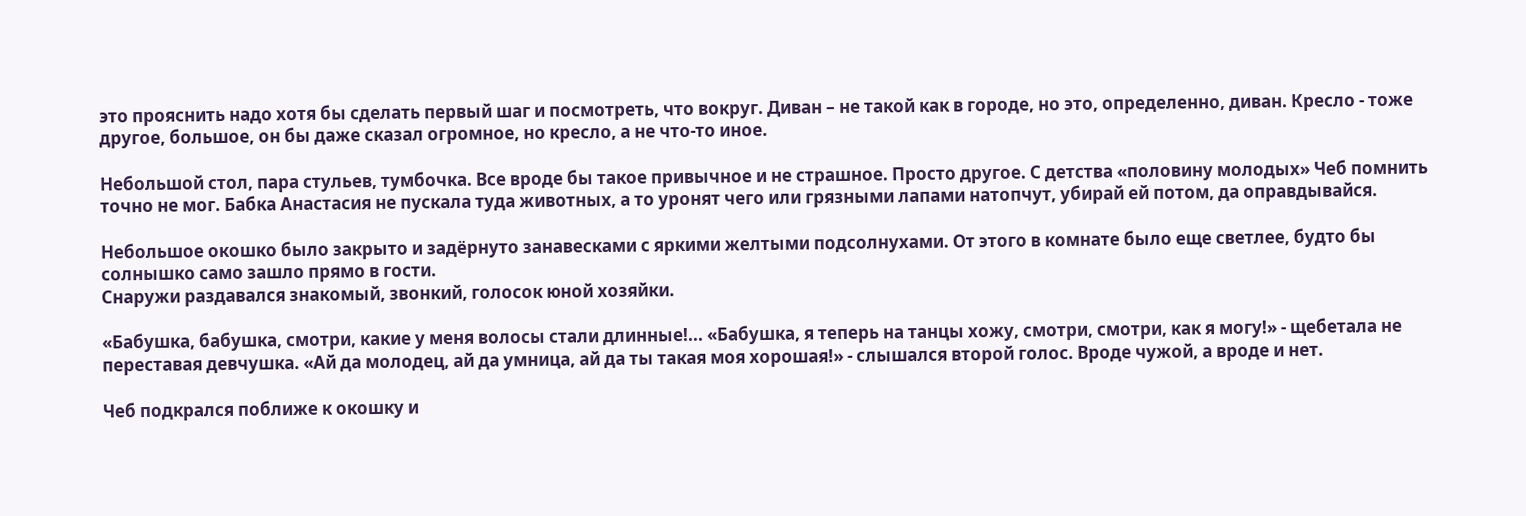это прояснить надо хотя бы сделать первый шаг и посмотреть, что вокруг. Диван – не такой как в городе, но это, определенно, диван. Кресло - тоже другое, большое, он бы даже сказал огромное, но кресло, а не что-то иное.

Небольшой стол, пара стульев, тумбочка. Все вроде бы такое привычное и не страшное. Просто другое. С детства «половину молодых» Чеб помнить точно не мог. Бабка Анастасия не пускала туда животных, а то уронят чего или грязными лапами натопчут, убирай ей потом, да оправдывайся.

Небольшое окошко было закрыто и задёрнуто занавесками с яркими желтыми подсолнухами. От этого в комнате было еще светлее, будто бы солнышко само зашло прямо в гости.
Снаружи раздавался знакомый, звонкий, голосок юной хозяйки.

«Бабушка, бабушка, смотри, какие у меня волосы стали длинные!... «Бабушка, я теперь на танцы хожу, смотри, смотри, как я могу!» - щебетала не переставая девчушка. «Ай да молодец, ай да умница, ай да ты такая моя хорошая!» - слышался второй голос. Вроде чужой, а вроде и нет.

Чеб подкрался поближе к окошку и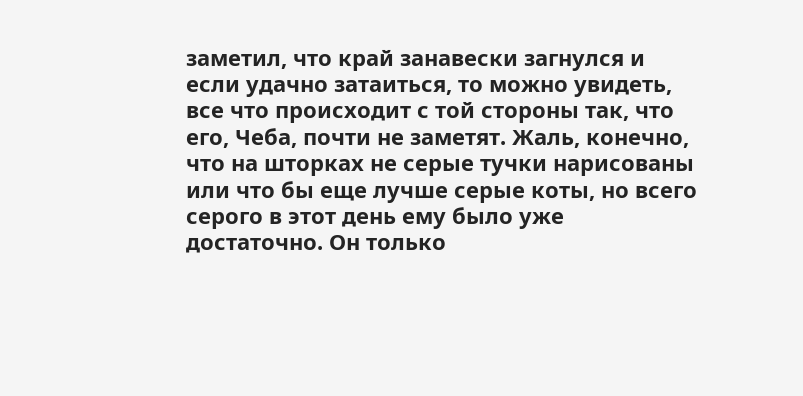заметил, что край занавески загнулся и если удачно затаиться, то можно увидеть, все что происходит с той стороны так, что его, Чеба, почти не заметят. Жаль, конечно, что на шторках не серые тучки нарисованы или что бы еще лучше серые коты, но всего серого в этот день ему было уже достаточно. Он только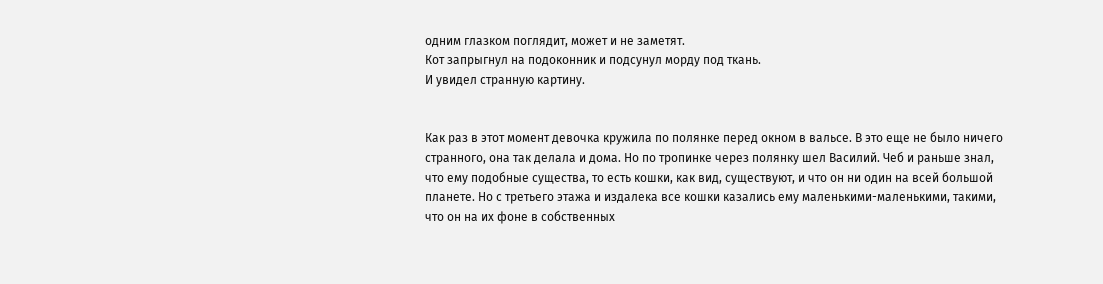одним глазком поглядит, может и не заметят.
Кот запрыгнул на подоконник и подсунул морду под ткань.
И увидел странную картину.


Как раз в этот момент девочка кружила по полянке перед окном в вальсе. В это еще не было ничего странного, она так делала и дома. Но по тропинке через полянку шел Василий. Чеб и раньше знал, что ему подобные существа, то есть кошки, как вид, существуют, и что он ни один на всей большой планете. Но с третьего этажа и издалека все кошки казались ему маленькими-маленькими, такими, что он на их фоне в собственных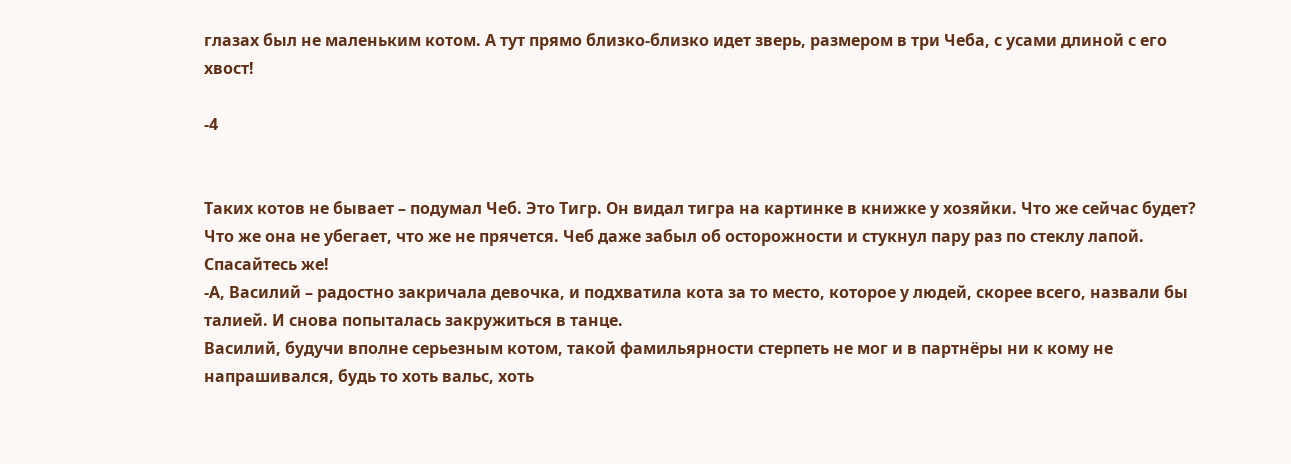глазах был не маленьким котом. А тут прямо близко-близко идет зверь, размером в три Чеба, с усами длиной с его хвост!

-4


Таких котов не бывает – подумал Чеб. Это Тигр. Он видал тигра на картинке в книжке у хозяйки. Что же сейчас будет? Что же она не убегает, что же не прячется. Чеб даже забыл об осторожности и стукнул пару раз по стеклу лапой. Спасайтесь же!
-А, Василий – радостно закричала девочка, и подхватила кота за то место, которое у людей, скорее всего, назвали бы талией. И снова попыталась закружиться в танце.
Василий, будучи вполне серьезным котом, такой фамильярности стерпеть не мог и в партнёры ни к кому не напрашивался, будь то хоть вальс, хоть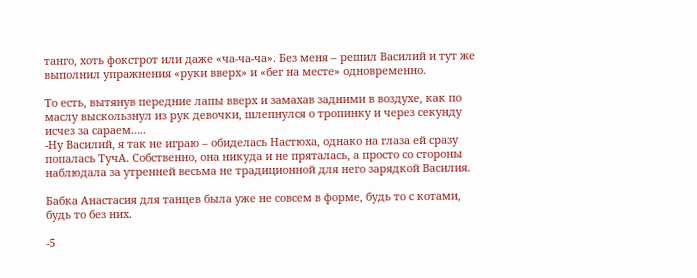танго, хоть фокстрот или даже «ча-ча-ча». Без меня – решил Василий и тут же выполнил упражнения «руки вверх» и «бег на месте» одновременно.

То есть, вытянув передние лапы вверх и замахав задними в воздухе, как по маслу выскользнул из рук девочки, шлепнулся о тропинку и через секунду исчез за сараем…..
-Ну Василий, я так не играю – обиделась Настюха, однако на глаза ей сразу попалась ТучА. Собственно, она никуда и не пряталась, а просто со стороны наблюдала за утренней весьма не традиционной для него зарядкой Василия.

Бабка Анастасия для танцев была уже не совсем в форме, будь то с котами, будь то без них.

-5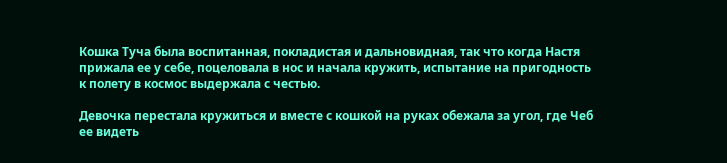Кошка Туча была воспитанная, покладистая и дальновидная, так что когда Настя прижала ее у себе, поцеловала в нос и начала кружить, испытание на пригодность к полету в космос выдержала с честью.

Девочка перестала кружиться и вместе с кошкой на руках обежала за угол, где Чеб ее видеть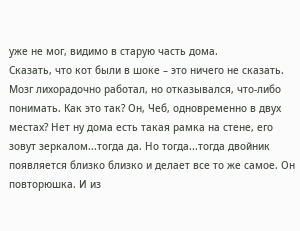уже не мог, видимо в старую часть дома.
Сказать, что кот были в шоке – это ничего не сказать. Мозг лихорадочно работал, но отказывался, что-либо понимать. Как это так? Он, Чеб, одновременно в двух местах? Нет ну дома есть такая рамка на стене, его зовут зеркалом...тогда да. Но тогда...тогда двойник появляется близко близко и делает все то же самое. Он повторюшка. И из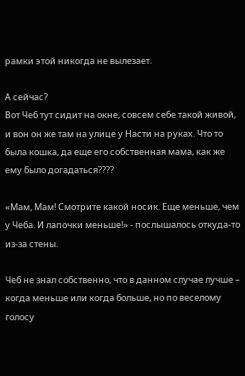рамки этой никогда не вылезает.

А сейчас?
Вот Чеб тут сидит на окне, совсем себе такой живой, и вон он же там на улице у Насти на руках. Что то была кошка, да еще его собственная мама, как же ему было догадаться????

«Мам, Мам! Смотрите какой носик. Еще меньше, чем у Чеба. И лапочки меньше!» - послышалось откуда-то из-за стены.

Чеб не знал собственно, что в данном случае лучше – когда меньше или когда больше, но по веселому голосу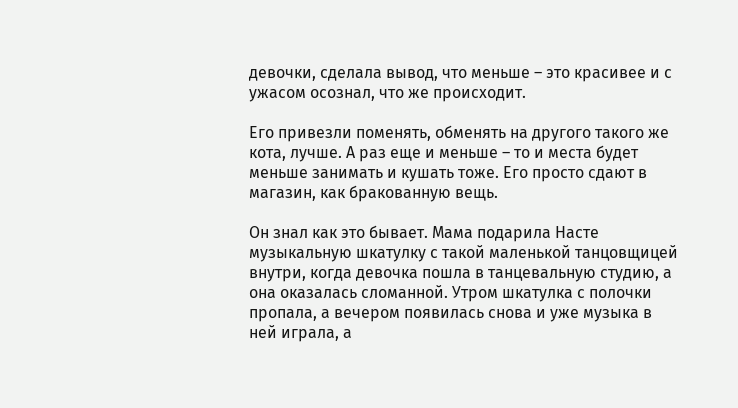девочки, сделала вывод, что меньше – это красивее и с ужасом осознал, что же происходит.

Его привезли поменять, обменять на другого такого же кота, лучше. А раз еще и меньше – то и места будет меньше занимать и кушать тоже. Его просто сдают в магазин, как бракованную вещь.

Он знал как это бывает. Мама подарила Насте музыкальную шкатулку с такой маленькой танцовщицей внутри, когда девочка пошла в танцевальную студию, а она оказалась сломанной. Утром шкатулка с полочки пропала, а вечером появилась снова и уже музыка в ней играла, а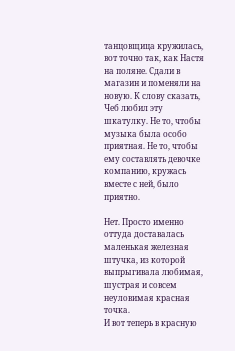танцовщица кружилась, вот точно так, как Настя на поляне. Сдали в магазин и поменяли на новую. К слову сказать, Чеб любил эту шкатулку. Не то, чтобы музыка была особо приятная. Не то, чтобы ему составлять девочке компанию, кружась вместе с ней, было приятно.

Нет. Просто именно оттуда доставалась маленькая железная штучка, из которой выпрыгивала любимая, шустрая и совсем неуловимая красная точка.
И вот теперь в красную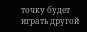точку будет играть другой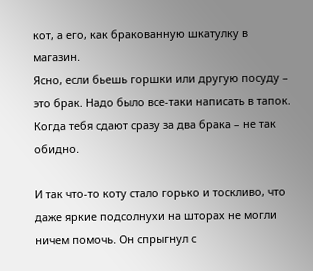кот, а его, как бракованную шкатулку в магазин.
Ясно, если бьешь горшки или другую посуду – это брак. Надо было все-таки написать в тапок. Когда тебя сдают сразу за два брака – не так обидно.

И так что-то коту стало горько и тоскливо, что даже яркие подсолнухи на шторах не могли ничем помочь. Он спрыгнул с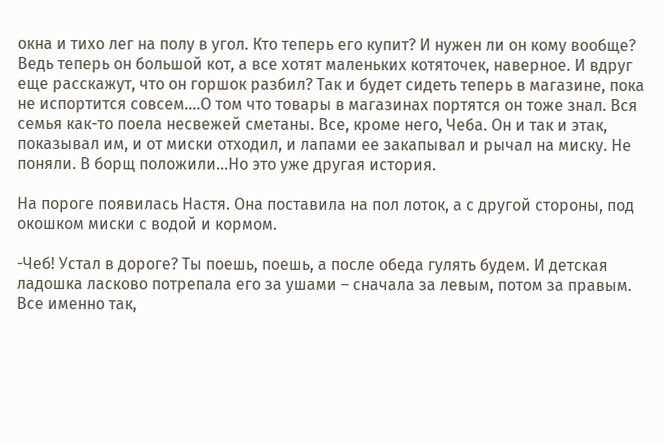окна и тихо лег на полу в угол. Кто теперь его купит? И нужен ли он кому вообще? Ведь теперь он большой кот, а все хотят маленьких котяточек, наверное. И вдруг еще расскажут, что он горшок разбил? Так и будет сидеть теперь в магазине, пока не испортится совсем….О том что товары в магазинах портятся он тоже знал. Вся семья как-то поела несвежей сметаны. Все, кроме него, Чеба. Он и так и этак, показывал им, и от миски отходил, и лапами ее закапывал и рычал на миску. Не поняли. В борщ положили…Но это уже другая история.

На пороге появилась Настя. Она поставила на пол лоток, а с другой стороны, под окошком миски с водой и кормом.

-Чеб! Устал в дороге? Ты поешь, поешь, а после обеда гулять будем. И детская ладошка ласково потрепала его за ушами – сначала за левым, потом за правым. Все именно так,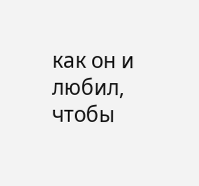как он и любил, чтобы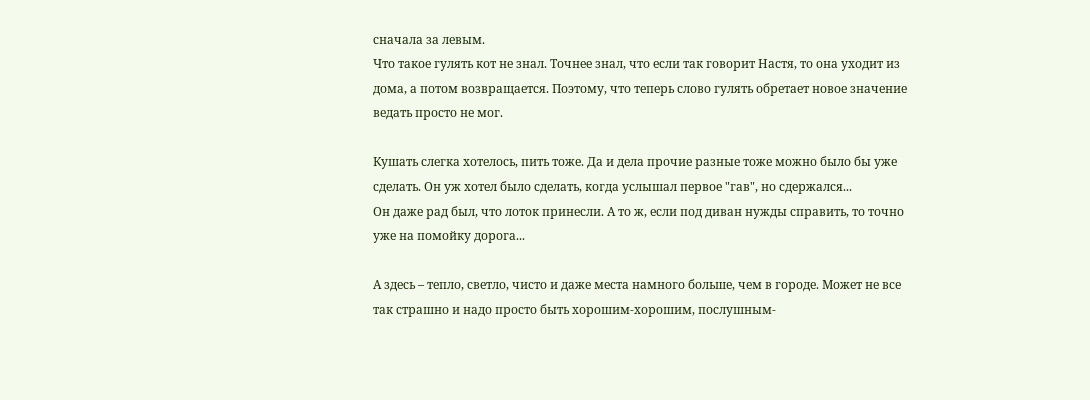сначала за левым.
Что такое гулять кот не знал. Точнее знал, что если так говорит Настя, то она уходит из дома, а потом возвращается. Поэтому, что теперь слово гулять обретает новое значение ведать просто не мог.

Кушать слегка хотелось, пить тоже. Да и дела прочие разные тоже можно было бы уже сделать. Он уж хотел было сделать, когда услышал первое "гав", но сдержался...
Он даже рад был, что лоток принесли. А то ж, если под диван нужды справить, то точно уже на помойку дорога...

А здесь – тепло, светло, чисто и даже места намного больше, чем в городе. Может не все так страшно и надо просто быть хорошим-хорошим, послушным-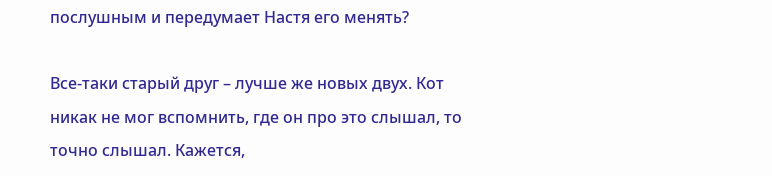послушным и передумает Настя его менять?

Все-таки старый друг – лучше же новых двух. Кот никак не мог вспомнить, где он про это слышал, то точно слышал. Кажется,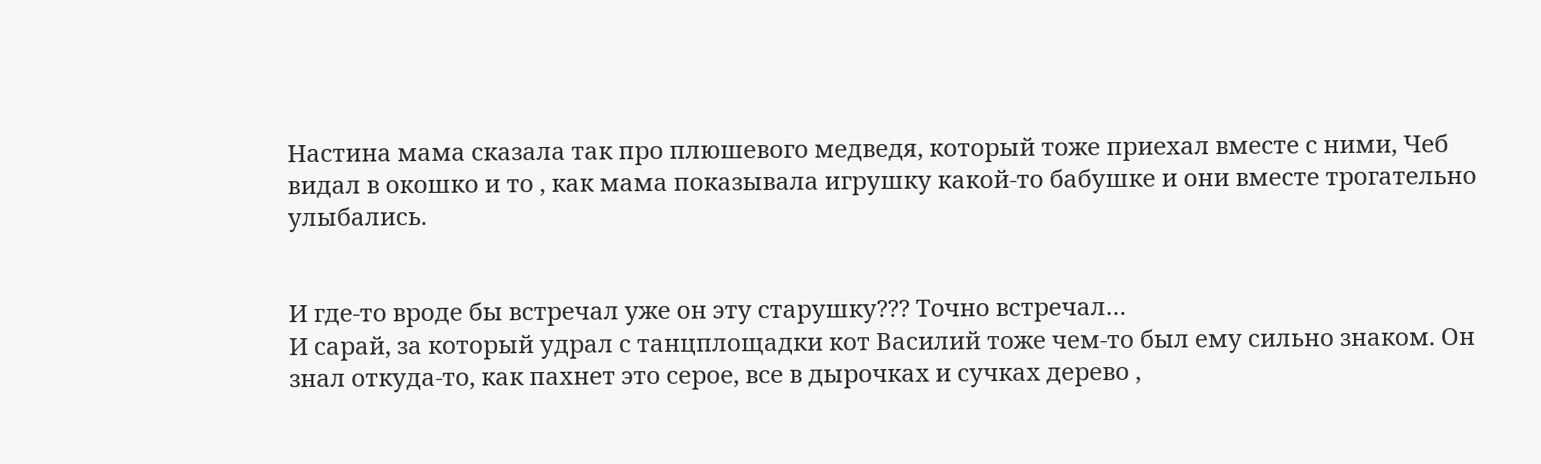Настина мама сказала так про плюшевого медведя, который тоже приехал вместе с ними, Чеб видал в окошко и то , как мама показывала игрушку какой-то бабушке и они вместе трогательно улыбались.


И где-то вроде бы встречал уже он эту старушку??? Точно встречал…
И сарай, за который удрал с танцплощадки кот Василий тоже чем-то был ему сильно знаком. Он знал откуда-то, как пахнет это серое, все в дырочках и сучках дерево ,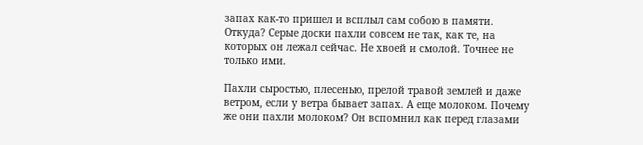запах как-то пришел и всплыл сам собою в памяти. Откуда? Серые доски пахли совсем не так, как те, на которых он лежал сейчас. Не хвоей и смолой. Точнее не только ими.

Пахли сыростью, плесенью, прелой травой землей и даже ветром, если у ветра бывает запах. А еще молоком. Почему же они пахли молоком? Он вспомнил как перед глазами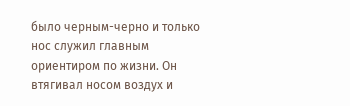было черным-черно и только нос служил главным ориентиром по жизни. Он втягивал носом воздух и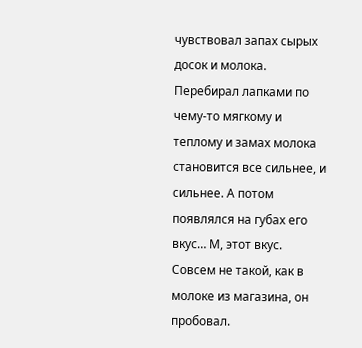чувствовал запах сырых досок и молока. Перебирал лапками по чему-то мягкому и теплому и замах молока становится все сильнее, и сильнее. А потом появлялся на губах его вкус… М, этот вкус. Совсем не такой, как в молоке из магазина, он пробовал.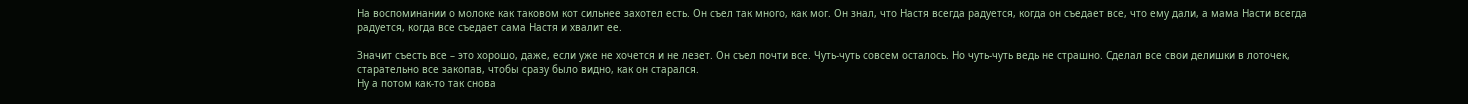На воспоминании о молоке как таковом кот сильнее захотел есть. Он съел так много, как мог. Он знал, что Настя всегда радуется, когда он съедает все, что ему дали, а мама Насти всегда радуется, когда все съедает сама Настя и хвалит ее.

Значит съесть все – это хорошо, даже, если уже не хочется и не лезет. Он съел почти все. Чуть-чуть совсем осталось. Но чуть-чуть ведь не страшно. Сделал все свои делишки в лоточек, старательно все закопав, чтобы сразу было видно, как он старался.
Ну а потом как-то так снова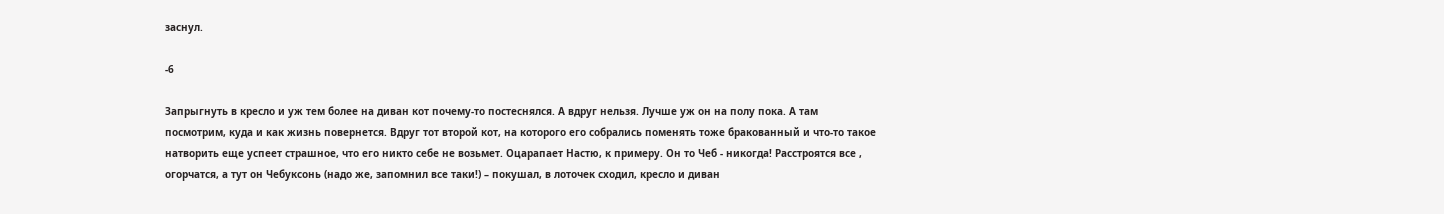заснул.

-6

Запрыгнуть в кресло и уж тем более на диван кот почему-то постеснялся. А вдруг нельзя. Лучше уж он на полу пока. А там посмотрим, куда и как жизнь повернется. Вдруг тот второй кот, на которого его собрались поменять тоже бракованный и что-то такое натворить еще успеет страшное, что его никто себе не возьмет. Оцарапает Настю, к примеру. Он то Чеб - никогда! Расстроятся все , огорчатся, а тут он Чебуксонь (надо же, запомнил все таки!) – покушал, в лоточек сходил, кресло и диван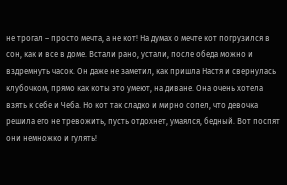не трогал – просто мечта, а не кот! На думах о мечте кот погрузился в сон, как и все в доме. Встали рано, устали, после обеда можно и вздремнуть часок. Он даже не заметил, как пришла Настя и свернулась клубочком, прямо как коты это умеют, на диване. Она очень хотела взять к себе и Чеба. Но кот так сладко и мирно сопел, что девочка решила его не тревожить, пусть отдохнет, умаялся, бедный. Вот поспят они немножко и гулять!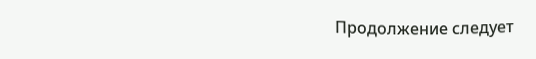Продолжение следует